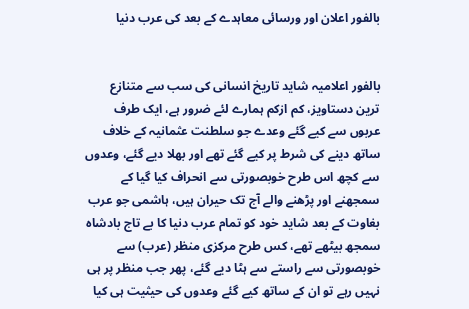بالفور اعلان اور ورسائی معاہدے کے بعد کی عرب دنیا


بالفور اعلامیہ شاید تاریخ انسانی کی سب سے متنازع ترین دستاویز، کم ازکم ہمارے لئے ضرور ہے، ایک طرف عربوں سے کیے گئے وعدے جو سلطنت عثمانیہ کے خلاف ساتھ دینے کی شرط پر کیے گئے تھے اور بھلا دیے گئے، وعدوں سے کچھ اس طرح خوبصورتی سے انحراف کیا گیا کے سمجھنے اور پڑھنے والے آج تک حیران ہیں، ہاشمی جو عرب بغاوت کے بعد شاید خود کو تمام عرب دنیا کا بے تاج بادشاہ سمجھ بیٹھے تھے، کس طرح مرکزی منظر (عرب) سے خوبصورتی سے راستے سے ہٹا دیے گئے، پھر جب منظر پر ہی نہیں رہے تو ان کے ساتھ کیے گئے وعدوں کی حیثیت ہی کیا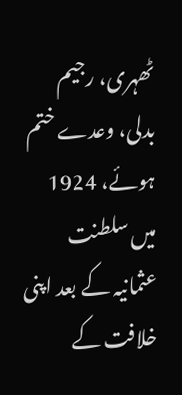ٹھہری، رجیم بدلی، وعدے ختم ہوئے، 1924 میں سلطنت عثمانیہ کے بعد اپنی خلافت کے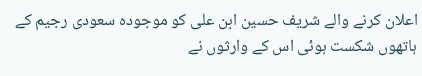اعلان کرنے والے شریف حسین ابن علی کو موجودہ سعودی رجیم کے ہاتھوں شکست ہوئی اس کے وارثوں نے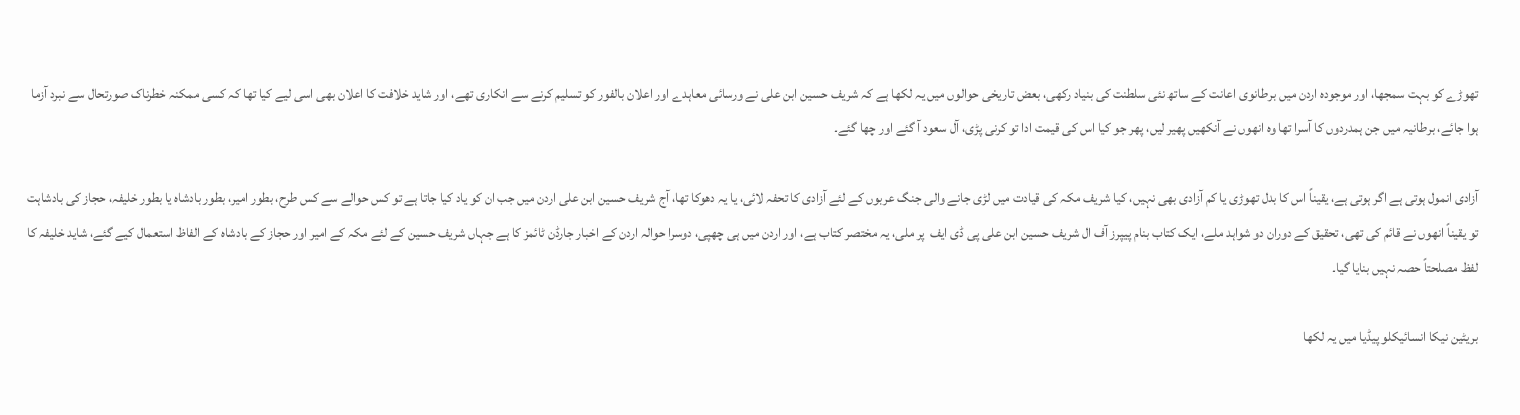تھوڑے کو بہت سمجھا، اور موجودہ اردن میں برطانوی اعانت کے ساتھ نئی سلطنت کی بنیاد رکھی، بعض تاریخی حوالوں میں یہ لکھا ہے کہ شریف حسین ابن علی نے ورسائی معاہدے اور اعلان بالفور کو تسلیم کرنے سے انکاری تھے، اور شاید خلافت کا اعلان بھی اسی لیے کیا تھا کہ کسی ممکنہ خطرناک صورتحال سے نبرد آزما ہوا جائے، برطانیہ میں جن ہمدردوں کا آسرا تھا وہ انھوں نے آنکھیں پھیر لیں، پھر جو کیا اس کی قیمت ادا تو کرنی پڑی، آل سعود آ گئے اور چھا گئے۔

آزادی انمول ہوتی ہے اگر ہوتی ہے، یقیناً اس کا بدل تھوڑی یا کم آزادی بھی نہیں، کیا شریف مکہ کی قیادت میں لڑی جانے والی جنگ عربوں کے لئے آزادی کا تحفہ لائی، یا یہ دھوکا تھا، آج شریف حسین ابن علی اردن میں جب ان کو یاد کیا جاتا ہے تو کس حوالے سے کس طرح، بطور امیر، بطور بادشاہ یا بطور خلیفہ، حجاز کی بادشاہت تو یقیناً انھوں نے قائم کی تھی، تحقیق کے دوران دو شواہد ملے، ایک کتاب بنام پیپرز آف ال شریف حسین ابن علی پی ڈی ایف  پر ملی، یہ مختصر کتاب ہے، اور اردن میں ہی چھپی، دوسرا حوالہ اردن کے اخبار جارڈن ٹائمز کا ہے جہاں شریف حسین کے لئے مکہ کے امیر اور حجاز کے بادشاہ کے الفاظ استعمال کیے گئے، شاید خلیفہ کا لفظ مصلحتاً حصہ نہیں بنایا گیا۔

بریٹین نیکا انسائیکلو پیڈیا میں یہ لکھا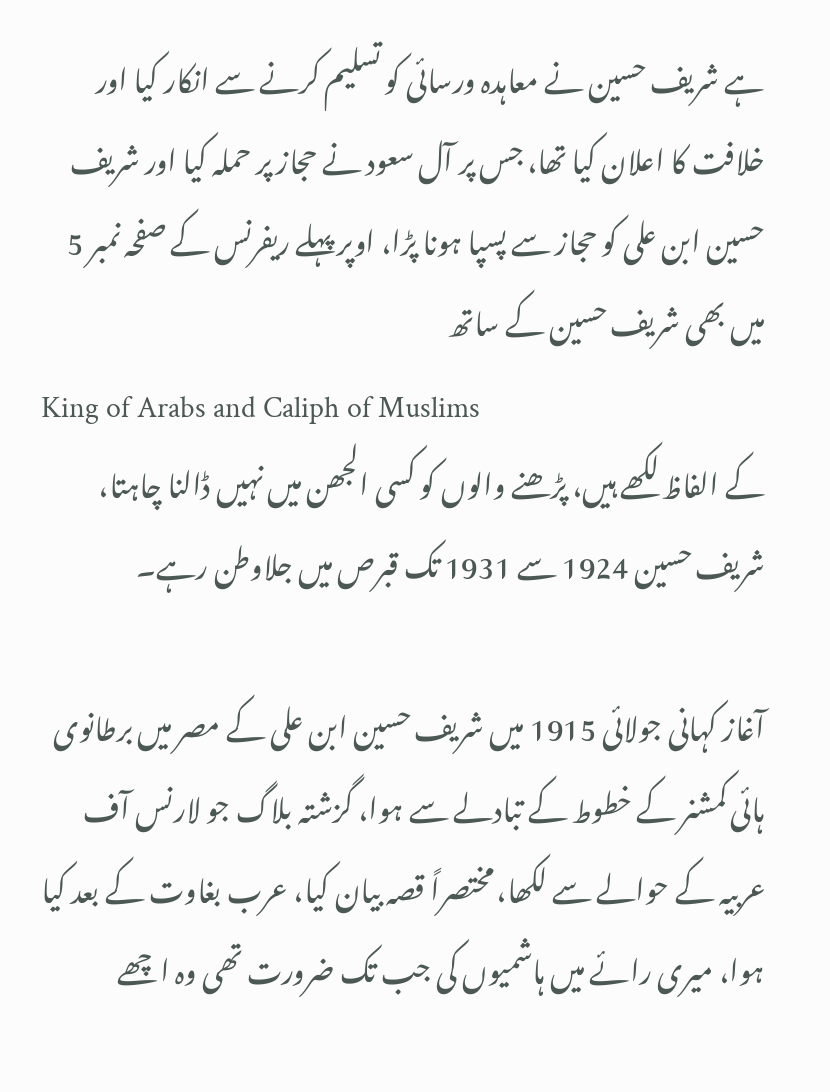ہے شریف حسین نے معاہدہ ورسائی کو تسلیم کرنے سے انکار کیا اور خلافت کا اعلان کیا تھا، جس پر آل سعود نے حجاز پر حملہ کیا اور شریف حسین ابن علی کو حجاز سے پسپا ہونا پڑا، اوپر پہلے ریفرنس کے صفحہ نمبر 5 میں بھی شریف حسین کے ساتھ
King of Arabs and Caliph of Muslims
کے الفاظ لکھے ہیں، پڑھنے والوں کو کسی الجھن میں نہیں ڈالنا چاہتا، شریف حسین 1924 سے 1931 تک قبرص میں جلاوطن رہے۔

آغاز کہانی جولائی 1915 میں شریف حسین ابن علی کے مصر میں برطانوی ہائی کمشنر کے خطوط کے تبادلے سے ہوا، گزشتہ بلاگ جو لارنس آف عربیہ کے حوالے سے لکھا، مختصراً قصہ بیان کیا، عرب بغاوت کے بعد کیا ہوا، میری رائے میں ہاشمیوں کی جب تک ضرورت تھی وہ اچھے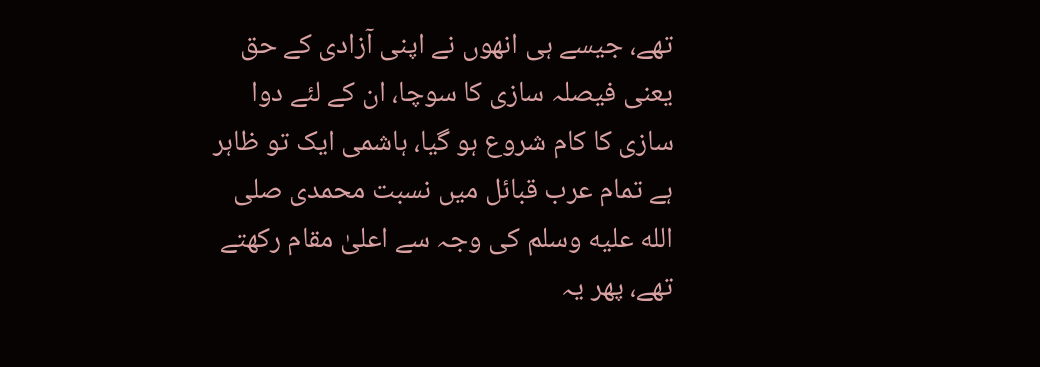تھے، جیسے ہی انھوں نے اپنی آزادی کے حق یعنی فیصلہ سازی کا سوچا، ان کے لئے دوا سازی کا کام شروع ہو گیا، ہاشمی ایک تو ظاہر ہے تمام عرب قبائل میں نسبت محمدی صلى الله عليه وسلم کی وجہ سے اعلیٰ مقام رکھتے تھے، پھر یہ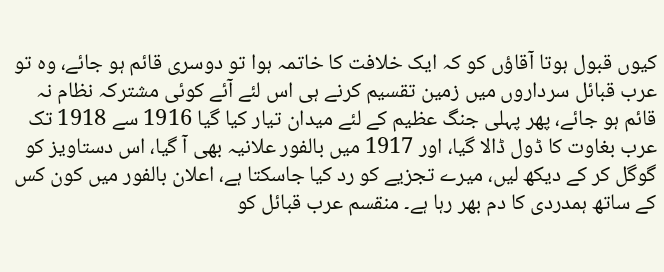کیوں قبول ہوتا آقاؤں کو کہ ایک خلافت کا خاتمہ ہوا تو دوسری قائم ہو جائے، وہ تو عرب قبائل سرداروں میں زمین تقسیم کرنے ہی اس لئے آئے کوئی مشترکہ نظام نہ قائم ہو جائے، پھر پہلی جنگ عظیم کے لئے میدان تیار کیا گیا 1916 سے 1918 تک عرب بغاوت کا ڈول ڈالا گیا، اور 1917 میں بالفور علانیہ بھی آ گیا، اس دستاویز کو گوگل کر کے دیکھ لیں، میرے تجزیے کو رد کیا جاسکتا ہے، اعلان بالفور میں کون کس کے ساتھ ہمدردی کا دم بھر رہا ہے۔ منقسم عرب قبائل کو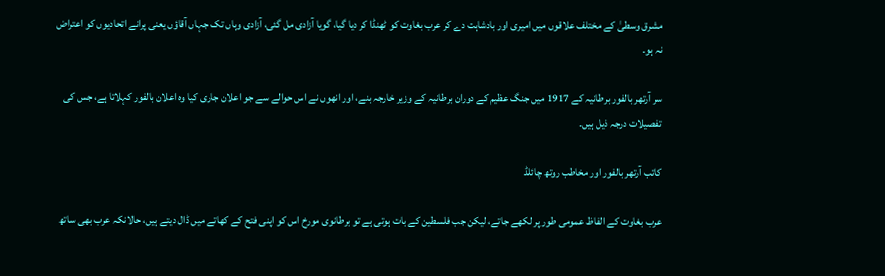مشرق وسطیٰ کے مختلف علاقوں میں امیری اور بادشاہت دے کر عرب بغاوت کو ٹھنڈا کر دیا گیا، گویا آزادی مل گئی، آزادی وہاں تک جہاں آقاؤں یعنی پرانے اتحادیوں کو اعتراض نہ ہو۔

سر آرتھر بالفور برطانیہ کے 1917 میں جنگ عظیم کے دوران برطانیہ کے وزیر خارجہ بنے، اور انھوں نے اس حوالے سے جو اعلان جاری کیا وہ اعلان بالفور کہلاتا ہے، جس کی تفصیلات درجہ ذیل ہیں۔

کاتب آرتھر بالفور اور مخاطب روتھ چائلڈ

عرب بغاوت کے الفاظ عمومی طور پر لکھے جاتے، لیکن جب فلسطین کے بات ہوتی ہے تو برطانوی مورخ اس کو اپنی فتح کے کھاتے میں ڈال دیتے ہیں، حالانکہ عرب بھی ساتھ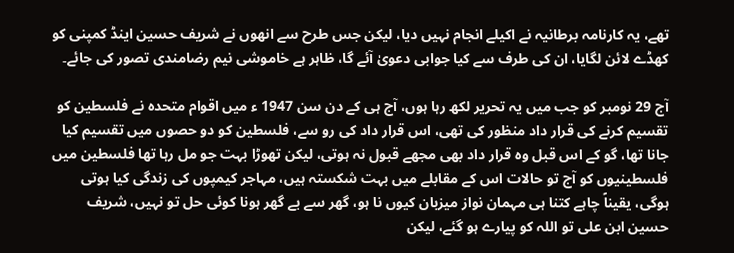تھے، یہ کارنامہ برطانیہ نے اکیلے انجام نہیں دیا، لیکن جس طرح سے انھوں نے شریف حسین اینڈ کمپنی کو کھڈے لائن لگایا، ان کی طرف سے کیا جوابی دعویٰ آئے گا، ظاہر ہے خاموشی نیم رضامندی تصور کی جائے۔

آج 29 نومبر کو جب میں یہ تحریر لکھ رہا ہوں، آج ہی کے دن سن 1947 ء میں اقوام متحدہ نے فلسطین کو تقسیم کرنے کی قرار داد منظور کی تھی، اس قرار داد کی رو سے، فلسطین کو دو حصوں میں تقسیم کیا جانا تھا، گو کے اس قبل وہ قرار داد بھی مجھے قبول نہ ہوتی، لیکن تھوڑا بہت جو مل رہا تھا فلسطین میں فلسطینیوں کو آج تو حالات اس کے مقابلے میں بہت شکستہ ہیں، مہاجر کیمپوں کی زندگی کیا ہوتی ہوگی، یقیناً چاہے کتنا ہی مہمان نواز میزبان کیوں نا ہو، گھر سے بے گھر ہونا کوئی حل تو نہیں، شریف حسین ابن علی تو اللہ کو پیارے ہو گئے، لیکن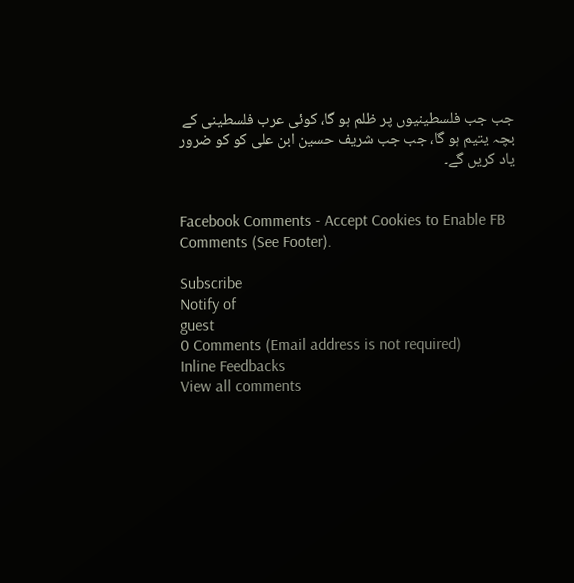جب جب فلسطینیوں پر ظلم ہو گا، کوئی عرب فلسطینی کے بچہ یتیم ہو گا، جب جب شریف حسین ابن علی کو کو ضرور یاد کریں گے۔


Facebook Comments - Accept Cookies to Enable FB Comments (See Footer).

Subscribe
Notify of
guest
0 Comments (Email address is not required)
Inline Feedbacks
View all comments